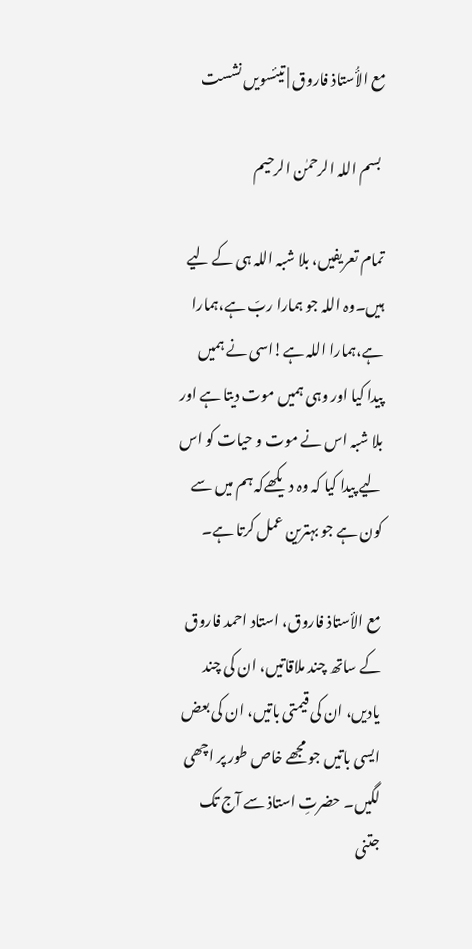مع الأُستاذ فاروق | تیئسویں نشست

 بسم اللہ الرحمٰن الرحیم

تمام تعریفیں، بلا شبہ اللہ ہی کے لیے ہیں۔وہ اللہ جو ہمارا ربّ ہے،ہمارا ہے،ہمارا اللہ ہے!اسی نے ہمیں پیدا کیا اور وہی ہمیں موت دیتا ہے اور بلا شبہ اس نے موت و حیات کو اس لیے پیدا کیا کہ وہ دیکھےکہ ہم میں سے کون ہے جو بہترین عمل کرتا ہے۔

مع الأستاذ فاروق، استاد احمد فاروق کے ساتھ چند ملاقاتیں، ان کی چند یادیں، ان کی قیمتی باتیں، ان کی بعض ایسی باتیں جو مجھے خاص طور پر اچھی لگیں۔ حضرتِ استاذ سے آج تک جتنی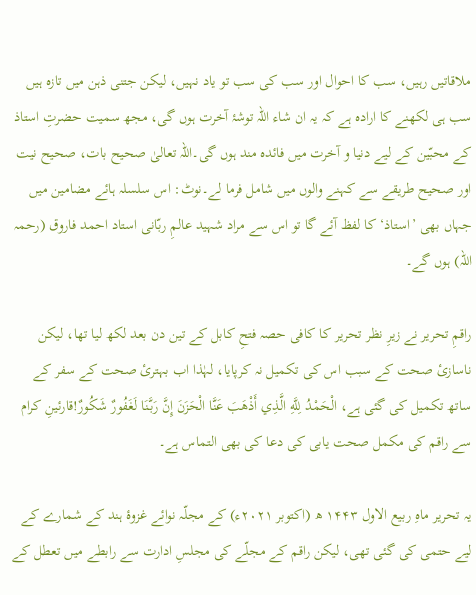ملاقاتیں رہیں، سب کا احوال اور سب کی سب تو یاد نہیں، لیکن جتنی ذہن میں تازہ ہیں سب ہی لکھنے کا ارادہ ہے کہ یہ ان شاء اللہ توشۂ آخرت ہوں گی، مجھ سمیت حضرتِ استاذ کے محبّین کے لیے دنیا و آخرت میں فائدہ مند ہوں گی۔اللہ تعالیٰ صحیح بات، صحیح نیت اور صحیح طریقے سے کہنے والوں میں شامل فرما لے۔نوٹ: اس سلسلہ ہائے مضامین میں جہاں بھی ’استاذ‘ کا لفظ آئے گا تو اس سے مراد شہید عالمِ ربّانی استاد احمد فاروق (رحمہ اللہ) ہوں گے۔

راقمِ تحریر نے زیرِ نظر تحریر کا کافی حصہ فتحِ کابل کے تین دن بعد لکھ لیا تھا، لیکن ناسازیٔ صحت کے سبب اس کی تکمیل نہ کرپایا، لہٰذا اب بہتریٔ صحت کے سفر کے ساتھ تکمیل کی گئی ہے، الْحَمْدُ لِلَّهِ الَّذِي أَذْهَبَ عَنَّا الْحَزَنَ إِنَّ رَبَّنَا لَغَفُورٌ شَكُورٌ!قارئینِ کرام سے راقم کی مکمل صحت یابی کی دعا کی بھی التماس ہے۔

یہ تحریر ماہِ ربیع الاول ۱۴۴۳ ھ (اکتوبر ۲۰۲۱ء) کے مجلّہ نوائے غزوۂ ہند کے شمارے کے لیے حتمی کی گئی تھی، لیکن راقم کے مجلّے کی مجلسِ ادارت سے رابطے میں تعطل کے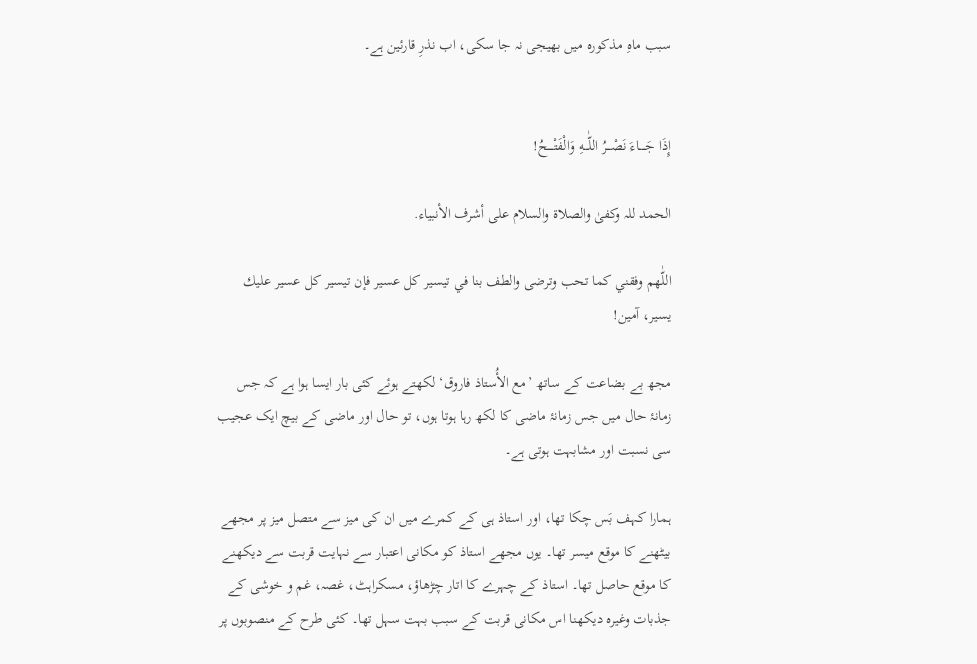سبب ماہِ مذکورہ میں بھیجی نہ جا سکی، اب نذرِ قارئین ہے۔


إِذَا جَـــــاءَ نَصْـــرُ اللّٰـــهِ وَالْفَتْـــــحُ!

الحمد للہ وکفیٰ والصلاۃ والسلام علی أشرف الأنبیاء.

اللّٰھم وفقني کما تحب وترضی والطف بنا في تیسیر کل عسیر فإن تیسیر کل عسیر علیك یسیر، آمین!

مجھ بے بضاعت کے ساتھ ’مع الأُستاذ فاروق‘ لکھتے ہوئے کئی بار ایسا ہوا ہے کہ جس زمانۂ حال میں جس زمانۂ ماضی کا لکھ رہا ہوتا ہوں، تو حال اور ماضی کے بیچ ایک عجیب سی نسبت اور مشابہت ہوتی ہے۔

ہمارا کہف بَس چکا تھا، اور استاذ ہی کے کمرے میں ان کی میز سے متصل میز پر مجھے بیٹھنے کا موقع میسر تھا۔ یوں مجھے استاذ کو مکانی اعتبار سے نہایت قربت سے دیکھنے کا موقع حاصل تھا۔ استاذ کے چہرے کا اتار چڑھاؤ، مسکراہٹ، غصہ، غم و خوشی کے جذبات وغیرہ دیکھنا اس مکانی قربت کے سبب بہت سہل تھا۔ کئی طرح کے منصوبوں پر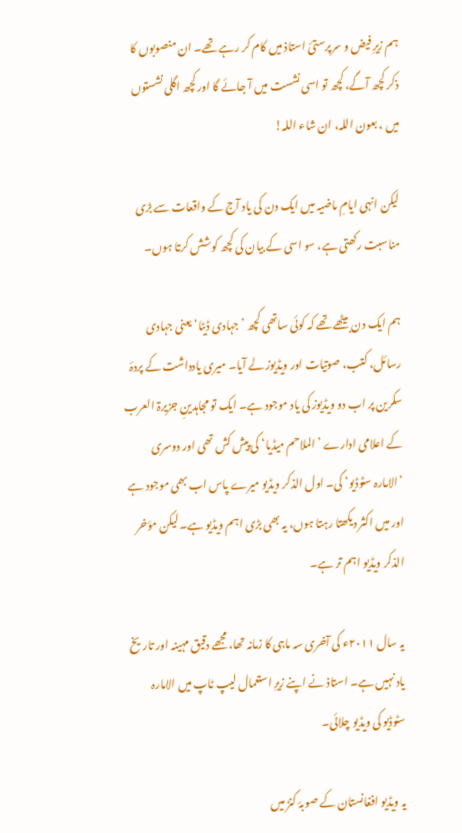ہم زیرِ فیض و سرپرستیٔ استاذ میں کام کر رہے تھے۔ ان منصوبوں کا ذکر کچھ آگے، کچھ تو اسی نشست میں آ جائے گا اور کچھ اگلی نشستوں میں ، بعون اللہ، ان شاء اللہ!

لیکن انہی ایامِ ماضیہ میں ایک دن کی یاد آج کے واقعات سے بڑی مناسبت رکھتی ہے، سو اسی کے بیان کی کچھ کوشش کرتا ہوں۔

ہم ایک دن بیٹھے تھے کہ کوئی ساتھی کچھ ’جہادی ڈیٹا‘ یعنی جہادی رسائل، کتب، صوتیات اور ویڈیوز لے آیا۔ میری یادداشت کے پردۂ سکرین پر اب دو ویڈیوز کی یاد موجود ہے۔ ایک تو مجاہدینِ جزیرۃ العرب کے اعلامی ادارے ’الملاحم میڈیا‘ کی پیش کش تھی اور دوسری ’الامارہ سٹوڈیو‘ کی۔ اول الذکر ویڈیو میرے پاس اب بھی موجود ہے اور میں اکثر دیکھتا رہتا ہوں، یہ بھی بڑی اہم ویڈیو ہے۔ لیکن مؤخر الذکر ویڈیو اہم تر ہے۔

یہ سال ۲۰۱۱ء کی آخری سہ ماہی کا زمانہ تھا، مجھے دقیق مہینہ اور تاریخ یاد نہیں ہے۔ استاذ نے اپنے زیرِ استعمال لیپ ٹاپ میں الامارہ سٹوڈیو کی ویڈیو چلائی۔

یہ ویڈیو افغانستان کے صوبۂ کنڑ میں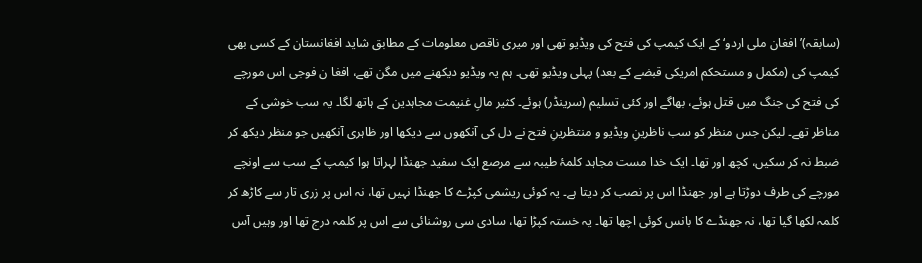(سابقہ)’افغان ملی اردو‘ کے ایک کیمپ کی فتح کی ویڈیو تھی اور میری ناقص معلومات کے مطابق شاید افغانستان کے کسی بھی کیمپ کی (مکمل و مستحکم امریکی قبضے کے بعد) پہلی ویڈیو تھی۔ ہم یہ ویڈیو دیکھنے میں مگن تھے، افغا ن فوجی اس مورچے کی فتح کی جنگ میں قتل ہوئے، بھاگے اور کئی تسلیم (سرینڈر) ہوئے۔ کثیر مالِ غنیمت مجاہدین کے ہاتھ لگا۔ یہ سب خوشی کے مناظر تھے۔ لیکن جس منظر کو سب ناظرینِ ویڈیو و منتظرینِ فتح نے دل کی آنکھوں سے دیکھا اور ظاہری آنکھیں جو منظر دیکھ کر ضبط نہ کر سکیں، کچھ اور تھا۔ ایک خدا مست مجاہد کلمۂ طیبہ سے مرصع ایک سفید جھنڈا لہراتا ہوا کیمپ کے سب سے اونچے مورچے کی طرف دوڑتا ہے اور جھنڈا اس پر نصب کر دیتا ہے۔ یہ کوئی ریشمی کپڑے کا جھنڈا نہیں تھا، نہ اس پر زری تار سے کاڑھ کر کلمہ لکھا گیا تھا، نہ جھنڈے کا بانس کوئی اچھا تھا۔ یہ خستہ کپڑا تھا، سادی سی روشنائی سے اس پر کلمہ درج تھا اور وہیں آس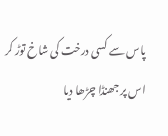پاس سے کسی درخت کی شاخ توڑ کر اس پر جھنڈا چڑھا دیا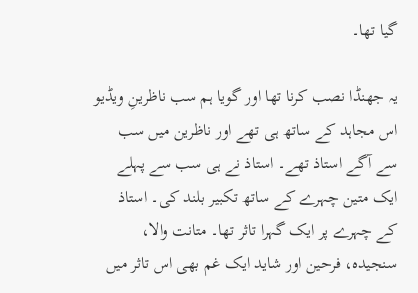گیا تھا۔

یہ جھنڈا نصب کرنا تھا اور گویا ہم سب ناظرینِ ویڈیو اس مجاہد کے ساتھ ہی تھے اور ناظرین میں سب سے آگے استاذ تھے۔ استاذ نے ہی سب سے پہلے ایک متین چہرے کے ساتھ تکبیر بلند کی۔ استاذ کے چہرے پر ایک گہرا تاثر تھا۔ متانت والا، سنجیدہ، فرحین اور شاید ایک غم بھی اس تاثر میں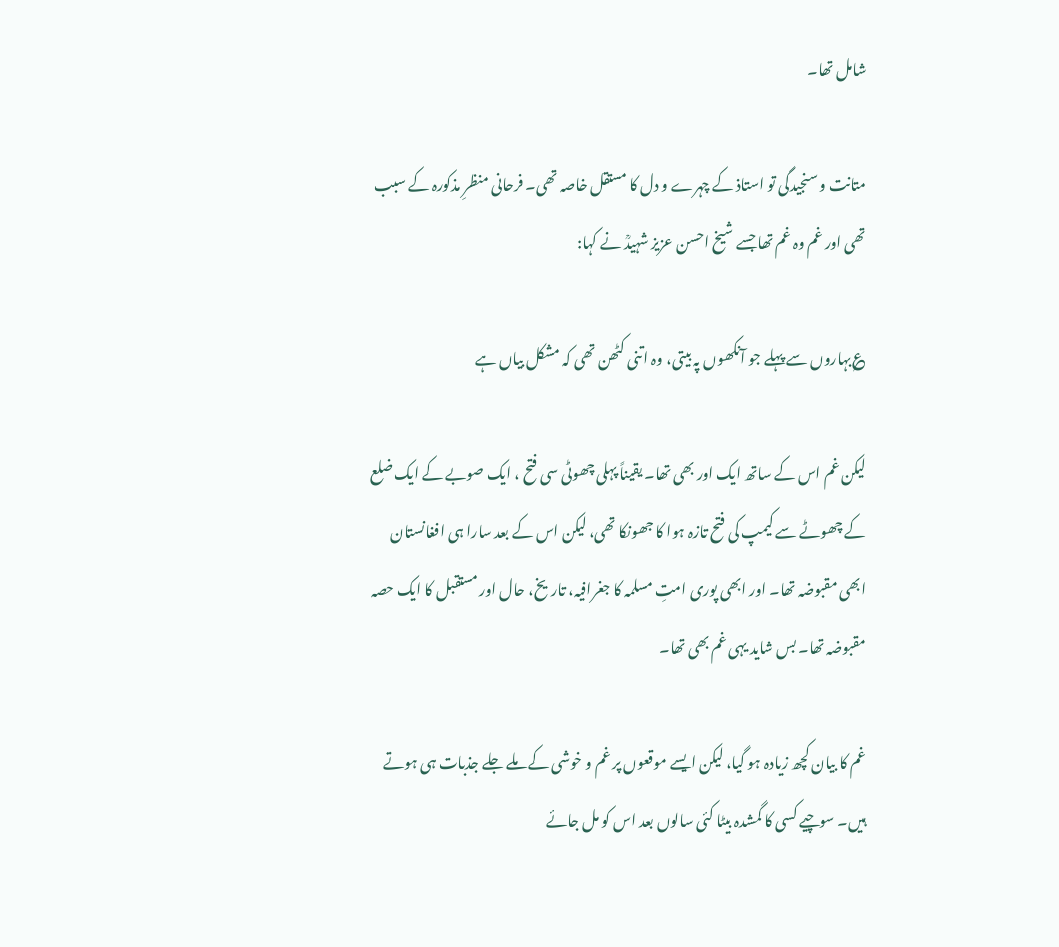شامل تھا۔

متانت و سنجیدگی تو استاذ کے چہرے و دل کا مستقل خاصہ تھی۔ فرحانی منظرِ مذکورہ کے سبب تھی اور غم وہ غم تھا جسے شیخ احسن عزیز شہیدؒ نے کہا:

؏بہاروں سے پہلے جو آنکھوں پہ بیتی، وہ اتنی کٹھن تھی کہ مشکل بیاں ہے

لیکن غم اس کے ساتھ ایک اور بھی تھا۔ یقیناً پہلی چھوٹی سی فتح ، ایک صوبے کے ایک ضلع کے چھوٹے سے کیمپ کی فتح تازہ ہوا کا جھونکا تھی، لیکن اس کے بعد سارا ہی افغانستان ابھی مقبوضہ تھا۔ اور ابھی پوری امتِ مسلمہ کا جغرافیہ، تاریخ، حال اور مستقبل کا ایک حصہ مقبوضہ تھا۔ بس شاید یہی غم بھی تھا۔

غم کا بیان کچھ زیادہ ہو گیا، لیکن ایسے موقعوں پر غم و خوشی کے ملے جلے جذبات ہی ہوتے ہیں۔ سوچیے کسی کا گمشدہ بیٹا کئی سالوں بعد اس کو مل جائے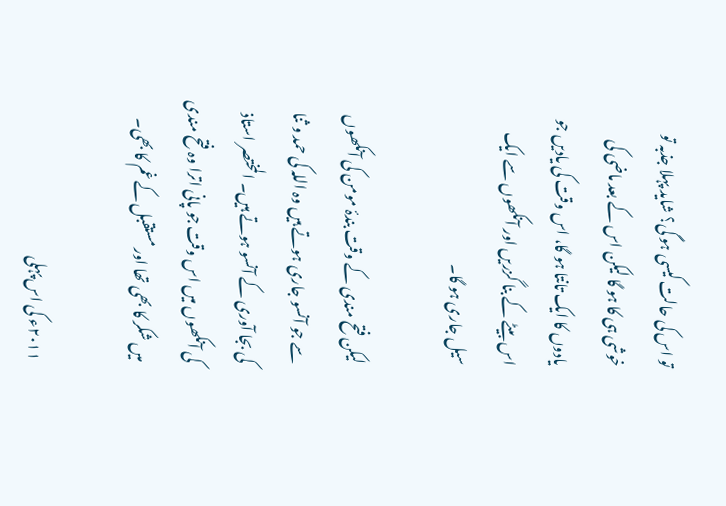تو اس کی حالت کیسی ہو گی؟ شاید پہلا جذبہ تو خوشی ہی کا ہو گا لیکن اس کے بعد ماضی کی یادوں کا ایک تانتا ہو گا، اس وقت کی یادیں جو اس بیٹے کے بنا گزریں اور آنکھوں سے ایک سیل جاری ہو گا۔

لیکن فتح مندی کے وقت بندۂ مومن کی آنکھوں سے جو آنسو جاری ہوتے ہیں وہ اللہ کی حمد و ثنا کی بجا آوری کے آنسو ہوتے ہیں۔ المختصر استاذ کی آنکھوں میں اس وقت جو پانی اترا وہ فتح مندی میں شکر کا بھی تھا اور مستقبل کے غم کا بھی۔

۲۰۱۱ء کی اس پہلی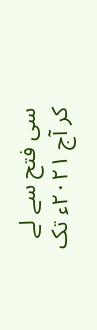سی فتح سے لے کر آج ۲۰۲۱ء تک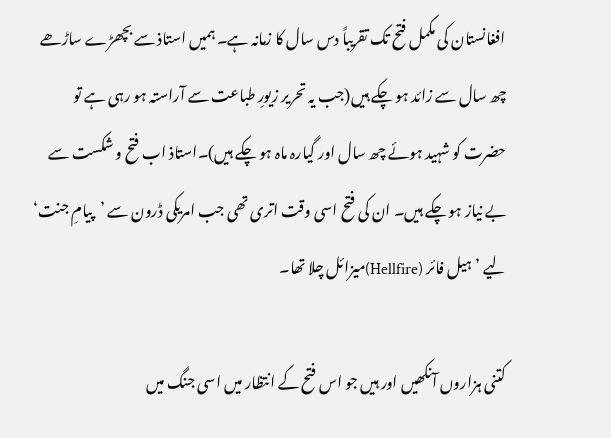افغانستان کی مکمل فتح تک تقریباً دس سال کا زمانہ ہے۔ ہمیں استاذ سے بچھڑے ساڑھے چھ سال سے زائد ہو چکے ہیں(جب یہ تحریر زیورِ طباعت سے آراستہ ہو رہی ہے تو حضرت کو شہید ہوئے چھ سال اور گیارہ ماہ ہو چکے ہیں)۔استاذ اب فتح و شکست سے بے نیاز ہو چکے ہیں۔ ان کی فتح اسی وقت اتری تھی جب امریکی ڈرون سے ’پیامِ جنت‘ لیے ’ہیل فائر (Hellfire)میزائل چلا تھا۔

کتنی ہزاروں آنکھیں اور ہیں جو اس فتح کے انتظار میں اسی جنگ میں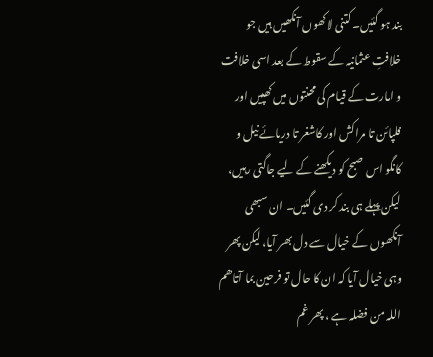بند ہو گئیں۔ کتنی لاکھوں آنکھیں ہیں جو خلافتِ عثمانیہ کے سقوط کے بعد اسی خلافت و امارت کے قیام کی محنتوں میں کھپیں اور فلپائن تا مراکش اور کاشغر تا دریائے نیل و کانگو اس صبح کو دیکھنے کے لیے جاگتی رہیں، لیکن پہلے ہی بند کر دی گئیں۔ ان سبھی آنکھوں کے خیال سے دل بھر آیا، لیکن پھر وہی خیال آیا کہ ان کا حال تو فرحین بما آتاھم اللہ من فضلہ ہے ، پھر غم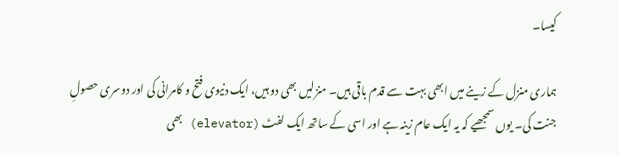کیسا۔

ہماری منزل کے زینے میں ابھی بہت سے قدم باقی ہیں۔ منزلیں بھی دو ہیں، ایک دنیوی فتح و کامرانی کی اور دوسری حصولِ جنت کی۔ یوں سمجھیے کہ یہ ایک عام زینہ ہے اور اسی کے ساتھ ایک لفٹ (elevator) بھی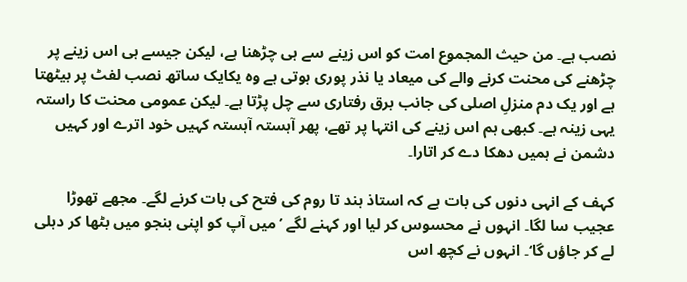نصب ہے۔ من حیث المجموع امت کو اس زینے سے ہی چڑھنا ہے، لیکن جیسے ہی اس زینے پر چڑھنے کی محنت کرنے والے کی میعاد یا نذر پوری ہوتی ہے وہ یکایک ساتھ نصب لفٹ پر بیٹھتا ہے اور یک دم منزلِ اصلی کی جانب برق رفتاری سے چل پڑتا ہے۔ لیکن عمومی محنت کا راستہ یہی زینہ ہے۔ کبھی ہم اس زینے کی انتہا پر تھے، پھر آہستہ آہستہ کہیں خود اترے اور کہیں دشمن نے ہمیں دھکا دے کر اتارا۔

کہف کے انہی دنوں کی بات ہے کہ استاذ ہند تا روم کی فتح کی بات کرنے لگے۔ مجھے تھوڑا عجیب سا لگا۔ انہوں نے محسوس کر لیا اور کہنے لگے ’میں آپ کو اپنی بنجو میں بٹھا کر دہلی لے کر جاؤں گا‘۔ انہوں نے کچھ اس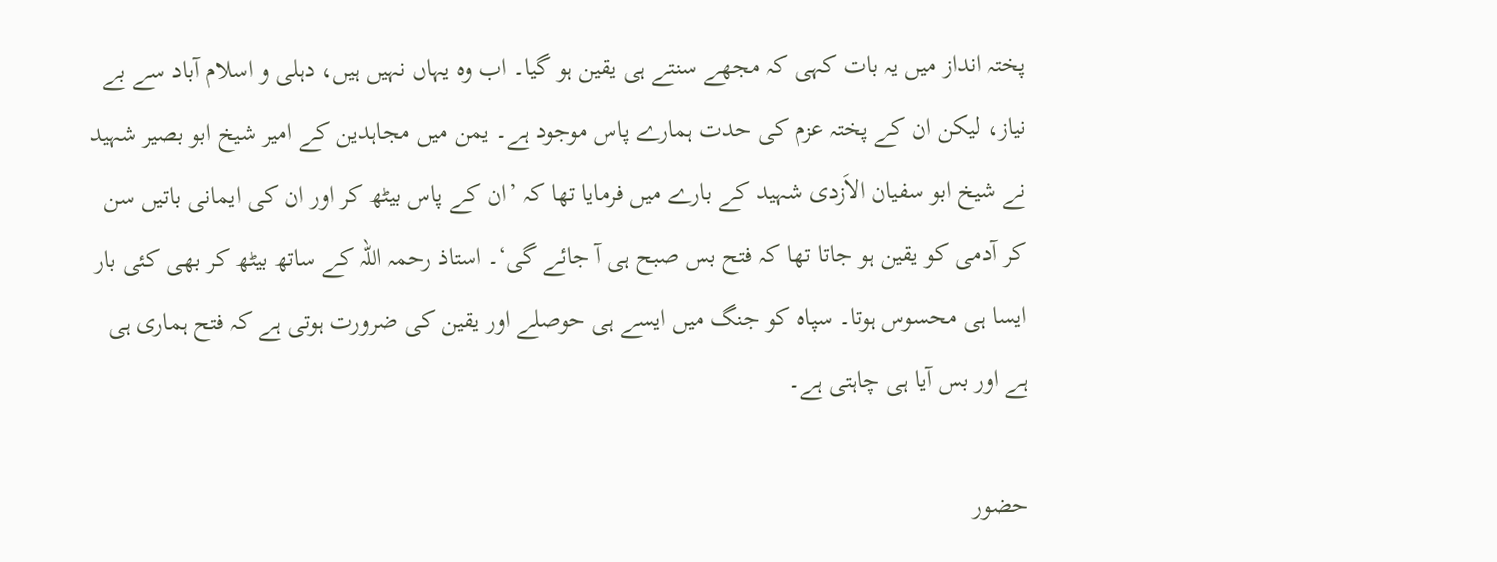پختہ انداز میں یہ بات کہی کہ مجھے سنتے ہی یقین ہو گیا۔ اب وہ یہاں نہیں ہیں، دہلی و اسلام آباد سے بے نیاز، لیکن ان کے پختہ عزم کی حدت ہمارے پاس موجود ہے۔ یمن میں مجاہدین کے امیر شیخ ابو بصیر شہید نے شیخ ابو سفیان الاَزدی شہید کے بارے میں فرمایا تھا کہ ’ان کے پاس بیٹھ کر اور ان کی ایمانی باتیں سن کر آدمی کو یقین ہو جاتا تھا کہ فتح بس صبح ہی آ جائے گی‘۔ استاذ رحمہ اللہ کے ساتھ بیٹھ کر بھی کئی بار ایسا ہی محسوس ہوتا۔ سپاہ کو جنگ میں ایسے ہی حوصلے اور یقین کی ضرورت ہوتی ہے کہ فتح ہماری ہی ہے اور بس آیا ہی چاہتی ہے۔

حضور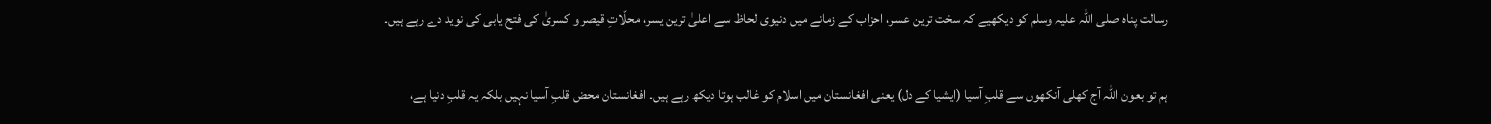رسالت پناہ صلی اللہ علیہ وسلم کو دیکھیے کہ سخت ترین عسر، احزاب کے زمانے میں دنیوی لحاظ سے اعلیٰ ترین یسر، محلّاتِ قیصر و کسریٰ کی فتح یابی کی نوید دے رہے ہیں۔

ہم تو بعون اللہ آج کھلی آنکھوں سے قلبِ آسیا (ایشیا کے دل) یعنی افغانستان میں اسلام کو غالب ہوتا دیکھ رہے ہیں۔ افغانستان محض قلبِ آسیا نہیں بلکہ یہ قلبِ دنیا ہے،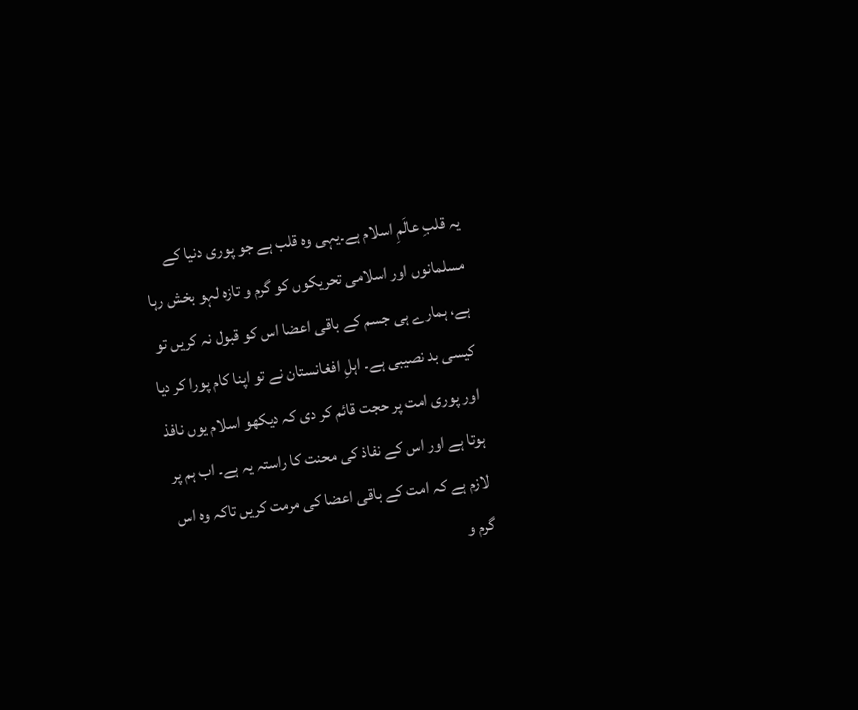یہ قلبِ عالَمِ اسلام ہے۔یہی وہ قلب ہے جو پوری دنیا کے مسلمانوں اور اسلامی تحریکوں کو گرم و تازہ لہو بخش رہا ہے، ہمارے ہی جسم کے باقی اعضا اس کو قبول نہ کریں تو کیسی بد نصیبی ہے۔ اہلِ افغانستان نے تو اپنا کام پورا کر دیا اور پوری امت پر حجت قائم کر دی کہ دیکھو اسلام یوں نافذ ہوتا ہے اور اس کے نفاذ کی محنت کا راستہ یہ ہے۔ اب ہم پر لازم ہے کہ امت کے باقی اعضا کی مرمت کریں تاکہ وہ اس گرم و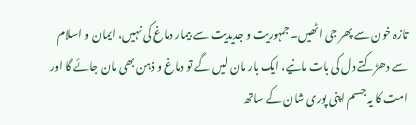تازہ خون سے پھر جی اٹھیں۔ جمہوریت و جدیدیت سے بیمار دماغ کی نہیں، ایمان و اسلام سے دھڑکتے دل کی بات مانیے، ایک بار مان لیں گے تو دماغ و ذہن بھی مان جائے گا اور امت کا یہ جسم اپنی پوری شان کے ساتھ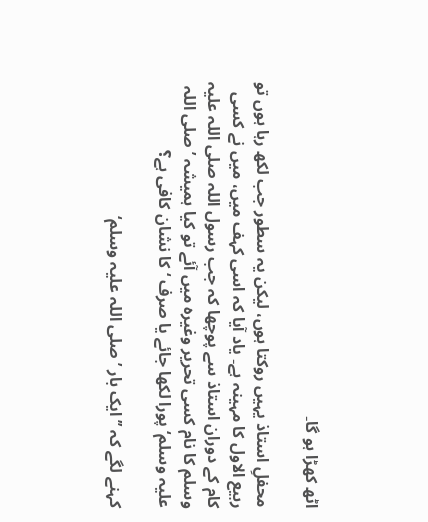اٹھ کھڑا ہو گا۔

محفلِ استاذ یہیں روکتا ہوں، لیکن یہ سطور جب لکھ رہا ہوں تو ربیع الاول کا مہینہ ہے۔ یاد آیا کہ اسی کہف میں، میں نے کسی کام کے دوران استاذ سے پوچھا کہ جب رسول اللہ صلی اللہ علیہ وسلم کا نام کسی تحریر وغیرہ میں آئے تو کیا ہمیشہ ’صلی اللہ علیہ وسلم‘ پورا لکھا جائے یا صرف ‘ کا نشان کافی ہے؟

کہنے لگے کہ ’’ایک بار ’صلی اللہ علیہ وسلم‘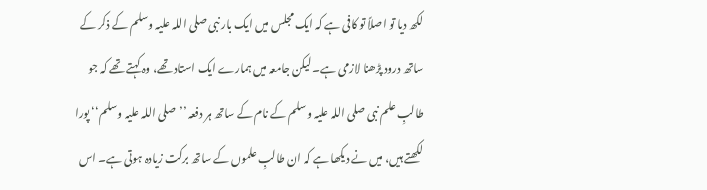لکھ دیا تو اصلاً تو کافی ہے کہ ایک مجلس میں ایک بار نبی صلی اللہ علیہ وسلم کے ذکر کے ساتھ درود پڑھنا لازمی ہے۔ لیکن جامعہ میں ہمارے ایک استاد تھے، وہ کہتے تھے کہ جو طالبِ علم نبی صلی اللہ علیہ وسلم کے نام کے ساتھ ہر دفعہ ’’صلی اللہ علیہ وسلم‘‘ پورا لکھتے ہیں، میں نے دیکھا ہے کہ ان طالبِ علموں کے ساتھ برکت زیادہ ہوتی ہے۔ اس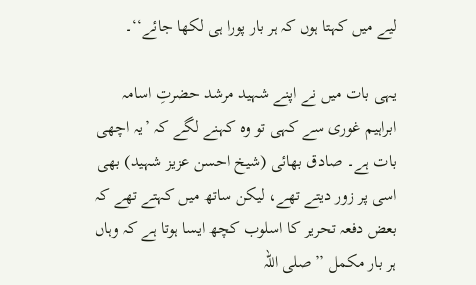لیے میں کہتا ہوں کہ ہر بار پورا ہی لکھا جائے‘‘۔

یہی بات میں نے اپنے شہید مرشد حضرتِ اسامہ ابراہیم غوری سے کہی تو وہ کہنے لگے کہ ’یہ اچھی بات ہے۔ صادق بھائی (شیخ احسن عزیز شہید) بھی اسی پر زور دیتے تھے، لیکن ساتھ میں کہتے تھے کہ بعض دفعہ تحریر کا اسلوب کچھ ایسا ہوتا ہے کہ وہاں ہر بار مکمل ’’صلی اللہ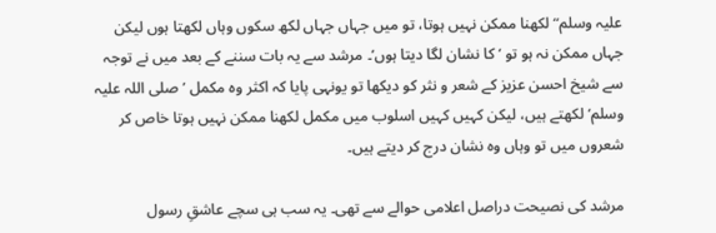علیہ وسلم‘‘ لکھنا ممکن نہیں ہوتا، تو میں جہاں جہاں لکھ سکوں وہاں لکھتا ہوں لیکن جہاں ممکن نہ ہو تو ‘ کا نشان لگا دیتا ہوں‘۔ مرشد سے یہ بات سننے کے بعد میں نے توجہ سے شیخ احسن عزیز کے شعر و نثر کو دیکھا تو یونہی پایا کہ اکثر وہ مکمل ’صلی اللہ علیہ وسلم‘ لکھتے ہیں، لیکن کہیں کہیں اسلوب میں مکمل لکھنا ممکن نہیں ہوتا خاص کر شعروں میں تو وہاں وہ نشان درج کر دیتے ہیں۔

مرشد کی نصیحت دراصل اعلامی حوالے سے تھی۔ یہ سب ہی سچے عاشقِ رسول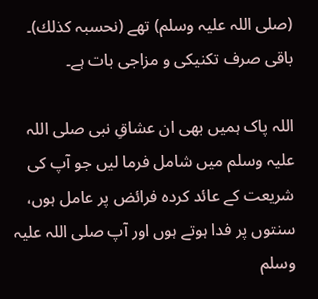(صلی اللہ علیہ وسلم) تھے (نحسبہ کذلك)۔ باقی صرف تکنیکی و مزاجی بات ہے۔

اللہ پاک ہمیں بھی ان عشاقِ نبی صلی اللہ علیہ وسلم میں شامل فرما لیں جو آپ کی شریعت کے عائد کردہ فرائض پر عامل ہوں، سنتوں پر فدا ہوتے ہوں اور آپ صلی اللہ علیہ وسلم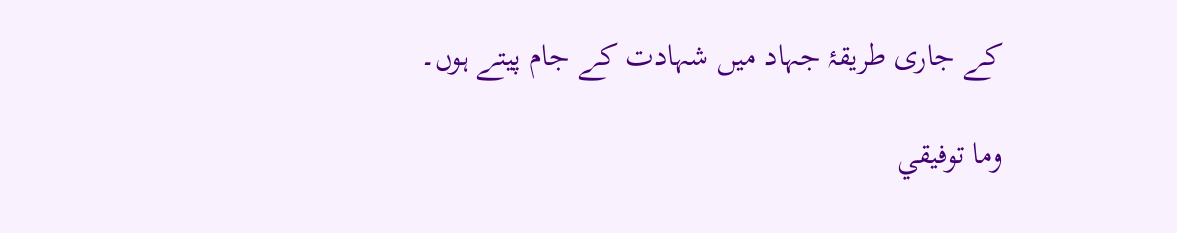کے جاری طریقۂ جہاد میں شہادت کے جام پیتے ہوں۔

وما توفیقي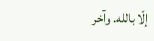إلّا بالله. وآخر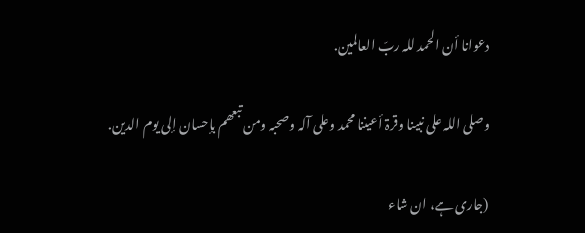دعوانا أن الحمد للہ ربّ العالمین.

وصلی اللہ علی نبینا وقرۃ أعیننا محمد وعلی آلہ وصحبہ ومن تبعھم بإحسان إلی یوم الدین.

(جاری ہے، ان شاء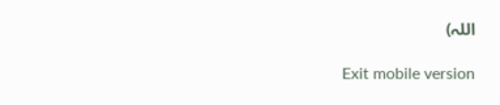اللہ)

Exit mobile version